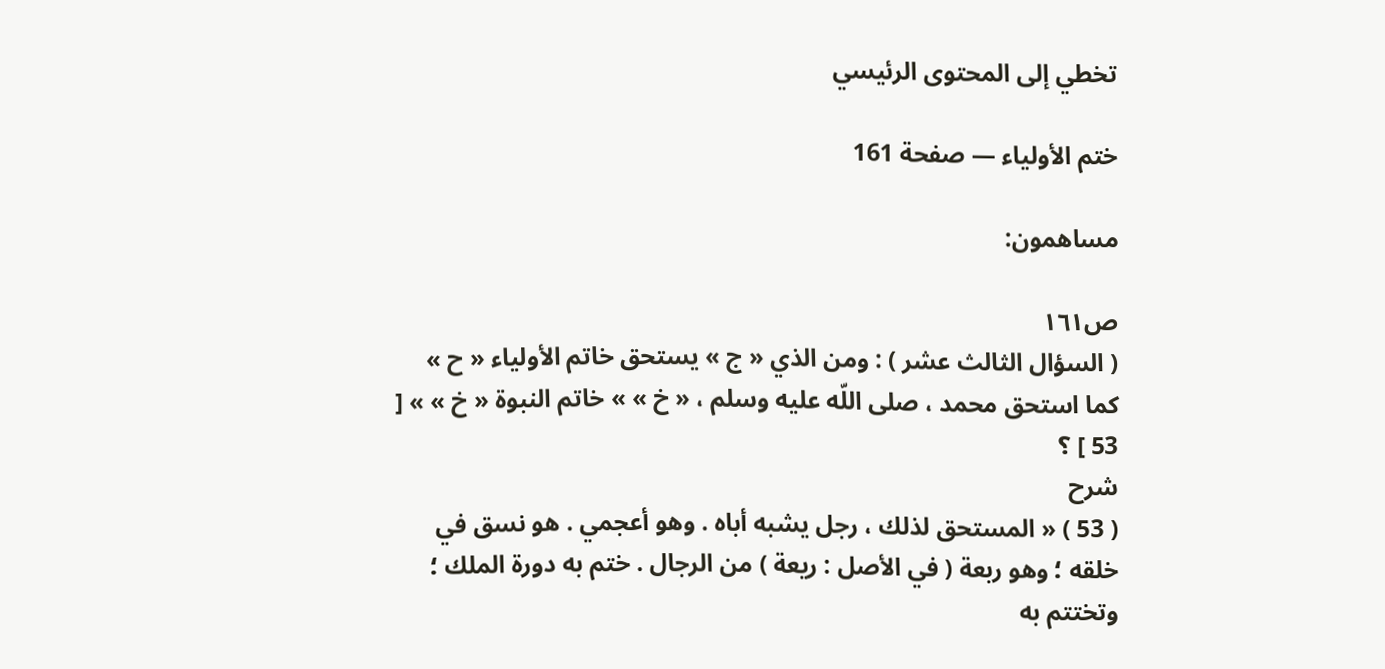تخطي إلى المحتوى الرئيسي

ختم الأولياء — صفحة 161

مساهمون:

ص١٦١
( السؤال الثالث عشر ) : ومن الذي « ج » يستحق خاتم الأولياء « ح » كما استحق محمد ، صلى اللّه عليه وسلم ، « خ » » خاتم النبوة « خ » » [ 53 ] ؟
شرح
( 53 ) « المستحق لذلك ، رجل يشبه أباه . وهو أعجمي . هو نسق في خلقه ؛ وهو ربعة ( في الأصل : ريعة ) من الرجال . ختم به دورة الملك ؛ وتختتم به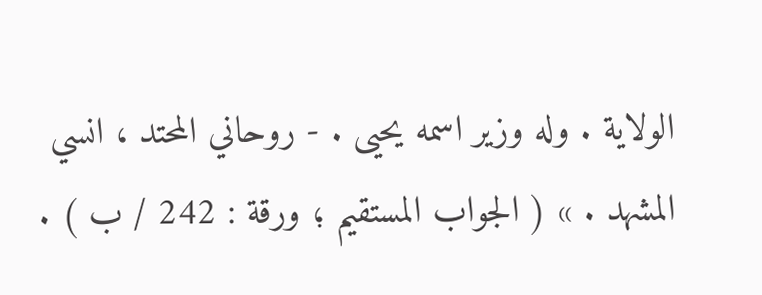الولاية . وله وزير اسمه يحيى . - روحاني المحتد ، انسي المشهد . » ( الجواب المستقيم ؛ ورقة : 242 / ب ) .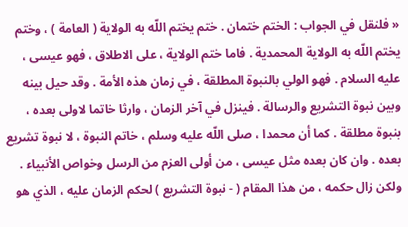« فلنقل في الجواب : الختم ختمان . ختم يختم اللّه به الولاية ( العامة ) ، وختم يختم اللّه به الولاية المحمدية . فاما ختم الولاية ، على الاطلاق ، فهو عيسى ، عليه السلام . فهو الولي بالنبوة المطلقة ، في زمان هذه الأمة . وقد حيل بينه وبين نبوة التشريع والرسالة . فينزل في آخر الزمان ، وارثا خاتما لاولى بعده ، بنبوة مطلقة . كما أن محمدا ، صلى اللّه عليه وسلم ، خاتم النبوة ، لا نبوة تشريع بعده . وان كان بعده مثل عيسى ، من أولى العزم من الرسل وخواص الأنبياء . ولكن زال حكمه ، من هذا المقام ( - نبوة التشريع ) لحكم الزمان عليه ، الذي هو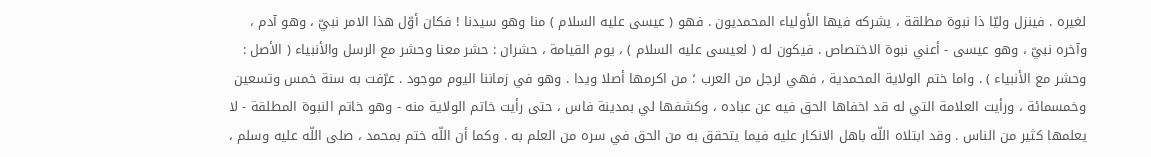لغيره . فينزل وليّا ذا نبوة مطلقة ، يشركه فيها الأولياء المحمديون . فهو ( عيسى عليه السلام ) منا وهو سيدنا ! فكان أوّل هذا الامر نبيّ ، وهو آدم ، وآخره نبيّ ، وهو عيسى - أعني نبوة الاختصاص . فيكون له ( لعيسى عليه السلام ) ، يوم القيامة ، حشران : حشر معنا وحشر مع الرسل والأنبياء ( الأصل : وحشر مع الأنبياء ) . واما ختم الولاية المحمدية ، فهي لرجل من العرب ؛ من اكرمها أصلا ويدا . وهو في زماننا اليوم موجود . عرّفت به سنة خمس وتسعين وخمسمائة ، ورأيت العلامة التي له قد اخفاها الحق فيه عن عباده ، وكشفها لي بمدينة فاس ، حتى رأيت خاتم الولاية منه - وهو خاتم النبوة المطلقة - لا يعلمها كثير من الناس . وقد ابتلاه اللّه باهل الانكار عليه فيما يتحقق به من الحق في سره من العلم به . وكما أن اللّه ختم بمحمد ، صلى اللّه عليه وسلم ،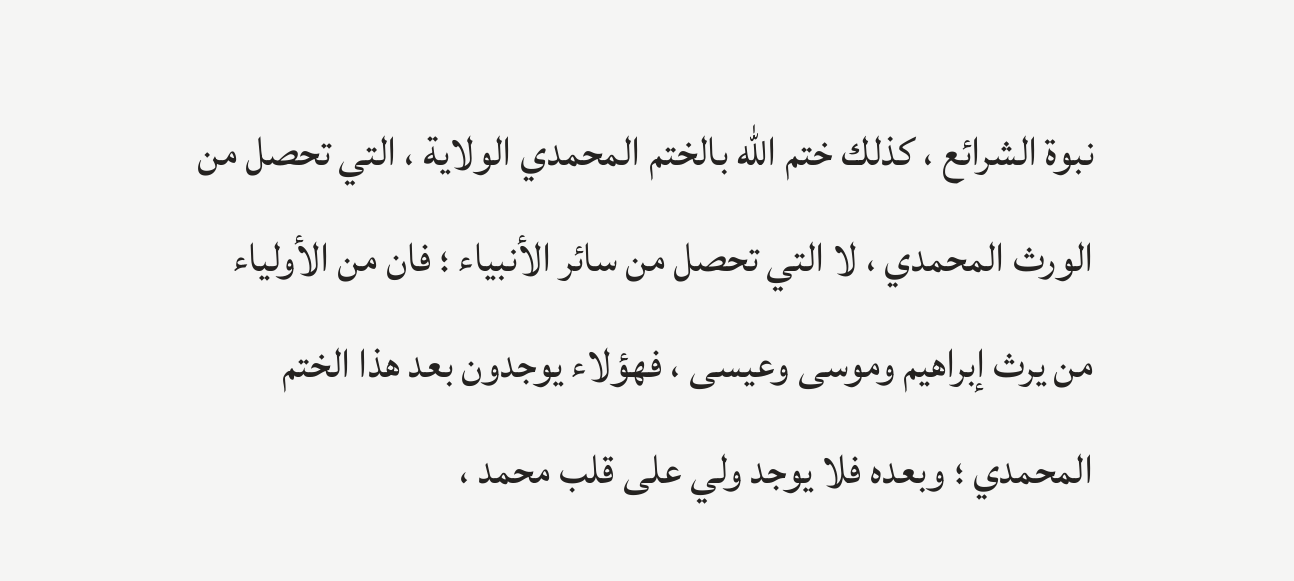نبوة الشرائع ، كذلك ختم اللّه بالختم المحمدي الولاية ، التي تحصل من الورث المحمدي ، لا التي تحصل من سائر الأنبياء ؛ فان من الأولياء من يرث إبراهيم وموسى وعيسى ، فهؤلاء يوجدون بعد هذا الختم المحمدي ؛ وبعده فلا يوجد ولي على قلب محمد ،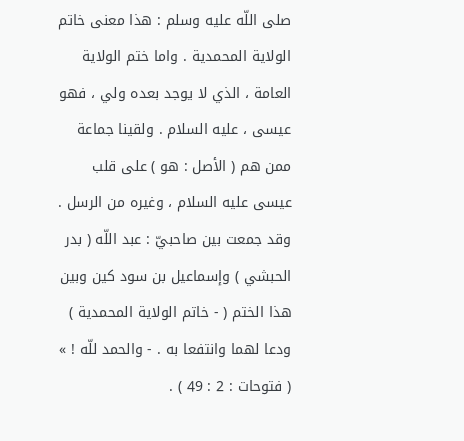صلى اللّه عليه وسلم : هذا معنى خاتم الولاية المحمدية . واما ختم الولاية العامة ، الذي لا يوجد بعده ولي ، فهو عيسى ، عليه السلام . ولقينا جماعة ممن هم ( الأصل : هو ) على قلب عيسى عليه السلام ، وغيره من الرسل . وقد جمعت بين صاحبيّ : عبد اللّه ( بدر الحبشي ) وإسماعيل بن سود كين وبين هذا الختم ( - خاتم الولاية المحمدية ) ودعا لهما وانتفعا به . - والحمد للّه ! » ( فتوحات : 2 : 49 ) .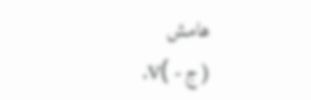هامش
( ج - )V،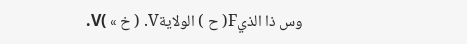وس ذا الذيF( ح ) الولايةV. ( خ » )V.